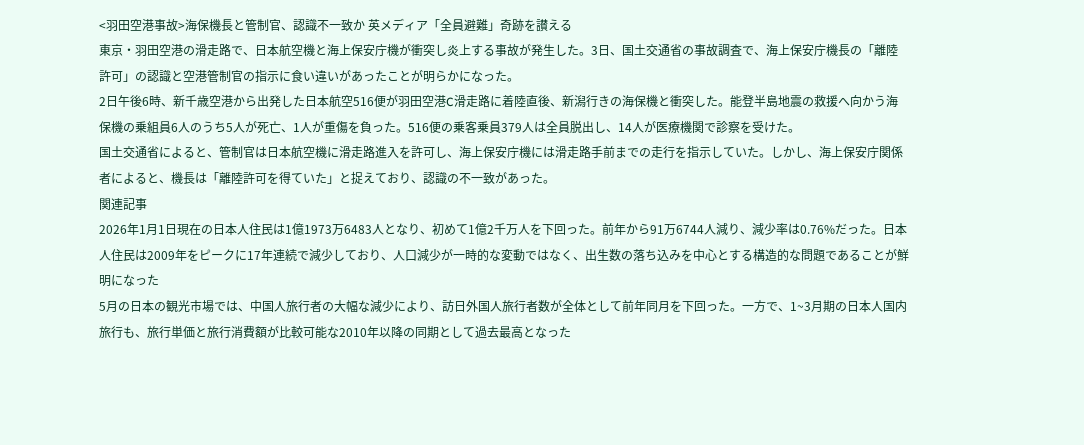<羽田空港事故>海保機長と管制官、認識不一致か 英メディア「全員避難」奇跡を讃える
東京・羽田空港の滑走路で、日本航空機と海上保安庁機が衝突し炎上する事故が発生した。3日、国土交通省の事故調査で、海上保安庁機長の「離陸許可」の認識と空港管制官の指示に食い違いがあったことが明らかになった。
2日午後6時、新千歳空港から出発した日本航空516便が羽田空港C滑走路に着陸直後、新潟行きの海保機と衝突した。能登半島地震の救援へ向かう海保機の乗組員6人のうち5人が死亡、1人が重傷を負った。516便の乗客乗員379人は全員脱出し、14人が医療機関で診察を受けた。
国土交通省によると、管制官は日本航空機に滑走路進入を許可し、海上保安庁機には滑走路手前までの走行を指示していた。しかし、海上保安庁関係者によると、機長は「離陸許可を得ていた」と捉えており、認識の不一致があった。
関連記事
2026年1月1日現在の日本人住民は1億1973万6483人となり、初めて1億2千万人を下回った。前年から91万6744人減り、減少率は0.76%だった。日本人住民は2009年をピークに17年連続で減少しており、人口減少が一時的な変動ではなく、出生数の落ち込みを中心とする構造的な問題であることが鮮明になった
5月の日本の観光市場では、中国人旅行者の大幅な減少により、訪日外国人旅行者数が全体として前年同月を下回った。一方で、1~3月期の日本人国内旅行も、旅行単価と旅行消費額が比較可能な2010年以降の同期として過去最高となった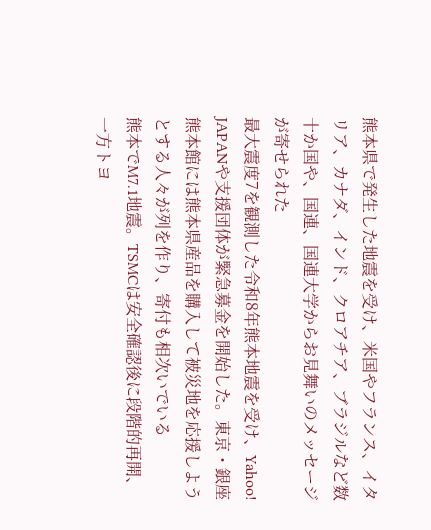熊本県で発生した地震を受け、米国やフランス、イタリア、カナダ、インド、クロアチア、ブラジルなど数十か国や、国連、国連大学からお見舞いのメッセージが寄せられた
最大震度7を観測した令和8年熊本地震を受け、Yahoo! JAPANや支援団体が緊急募金を開始した。東京・銀座熊本館には熊本県産品を購入して被災地を応援しようとする人々が列を作り、寄付も相次いでいる
熊本でM7.1地震。TSMCは安全確認後に段階的再開、一方トヨ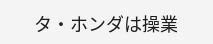タ・ホンダは操業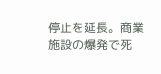停止を延長。商業施設の爆発で死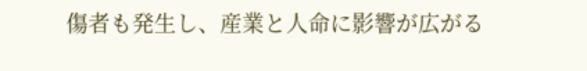傷者も発生し、産業と人命に影響が広がる